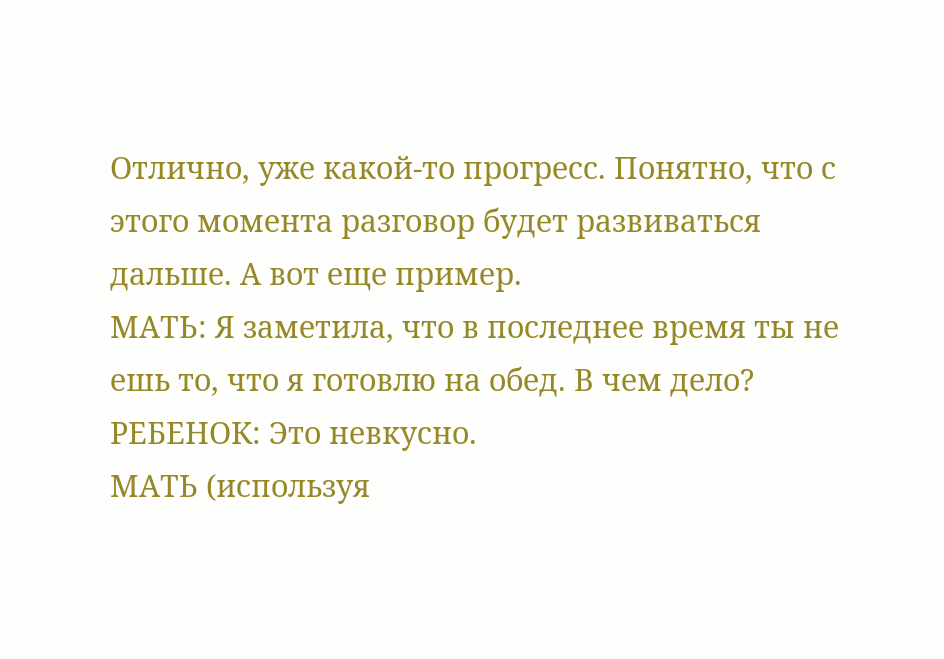Отлично, уже какой-то прогресс. Понятно, что с этого момента разговор будет развиваться дальше. А вот еще пример.
МАТЬ: Я заметила, что в последнее время ты не ешь то, что я готовлю на обед. В чем дело?
РЕБЕНОК: Это невкусно.
МАТЬ (используя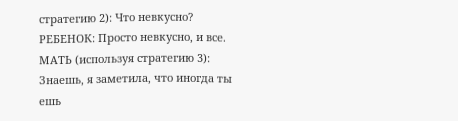стратегию 2): Что невкусно?
РЕБЕНОК: Просто невкусно, и все.
МАТЬ (используя стратегию 3): Знаешь, я заметила, что иногда ты ешь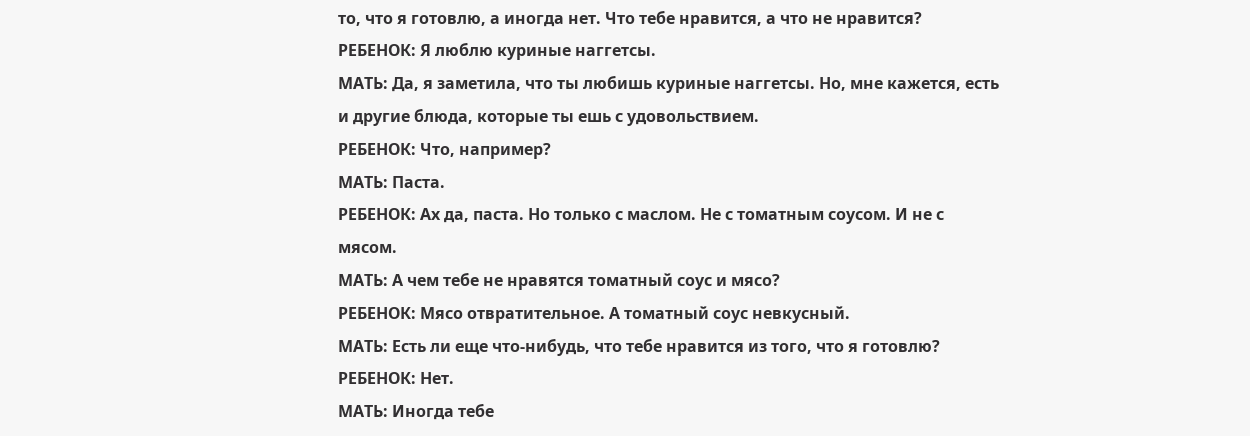то, что я готовлю, а иногда нет. Что тебе нравится, а что не нравится?
РЕБЕНОК: Я люблю куриные наггетсы.
МАТЬ: Да, я заметила, что ты любишь куриные наггетсы. Но, мне кажется, есть и другие блюда, которые ты ешь с удовольствием.
РЕБЕНОК: Что, например?
МАТЬ: Паста.
РЕБЕНОК: Ах да, паста. Но только с маслом. Не с томатным соусом. И не с мясом.
МАТЬ: А чем тебе не нравятся томатный соус и мясо?
РЕБЕНОК: Мясо отвратительное. А томатный соус невкусный.
МАТЬ: Есть ли еще что-нибудь, что тебе нравится из того, что я готовлю?
РЕБЕНОК: Нет.
МАТЬ: Иногда тебе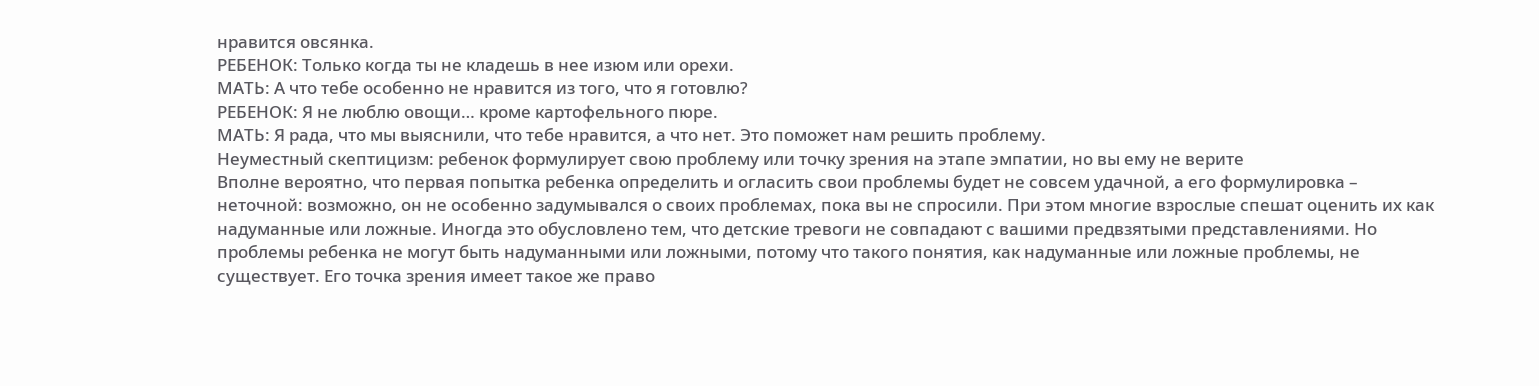нравится овсянка.
РЕБЕНОК: Только когда ты не кладешь в нее изюм или орехи.
МАТЬ: А что тебе особенно не нравится из того, что я готовлю?
РЕБЕНОК: Я не люблю овощи… кроме картофельного пюре.
МАТЬ: Я рада, что мы выяснили, что тебе нравится, а что нет. Это поможет нам решить проблему.
Неуместный скептицизм: ребенок формулирует свою проблему или точку зрения на этапе эмпатии, но вы ему не верите
Вполне вероятно, что первая попытка ребенка определить и огласить свои проблемы будет не совсем удачной, а его формулировка – неточной: возможно, он не особенно задумывался о своих проблемах, пока вы не спросили. При этом многие взрослые спешат оценить их как надуманные или ложные. Иногда это обусловлено тем, что детские тревоги не совпадают с вашими предвзятыми представлениями. Но проблемы ребенка не могут быть надуманными или ложными, потому что такого понятия, как надуманные или ложные проблемы, не существует. Его точка зрения имеет такое же право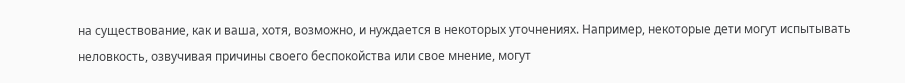на существование, как и ваша, хотя, возможно, и нуждается в некоторых уточнениях. Например, некоторые дети могут испытывать неловкость, озвучивая причины своего беспокойства или свое мнение, могут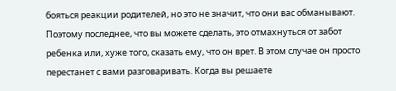бояться реакции родителей, но это не значит, что они вас обманывают. Поэтому последнее, что вы можете сделать, это отмахнуться от забот ребенка или, хуже того, сказать ему, что он врет. В этом случае он просто перестанет с вами разговаривать. Когда вы решаете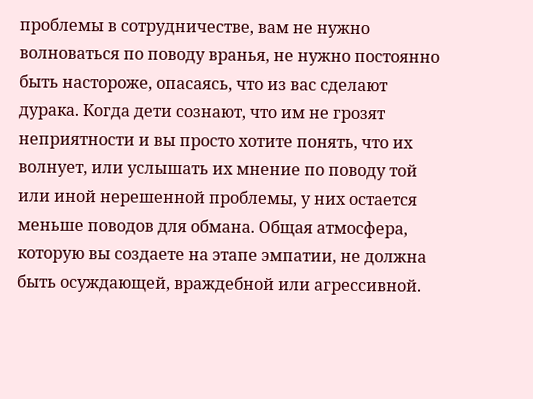проблемы в сотрудничестве, вам не нужно волноваться по поводу вранья, не нужно постоянно быть настороже, опасаясь, что из вас сделают дурака. Когда дети сознают, что им не грозят неприятности и вы просто хотите понять, что их волнует, или услышать их мнение по поводу той или иной нерешенной проблемы, у них остается меньше поводов для обмана. Общая атмосфера, которую вы создаете на этапе эмпатии, не должна быть осуждающей, враждебной или агрессивной.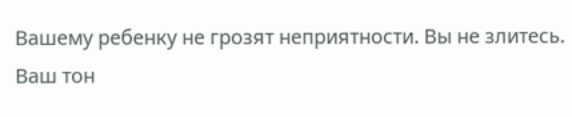Вашему ребенку не грозят неприятности. Вы не злитесь. Ваш тон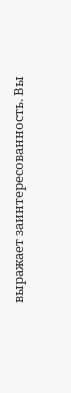выражает заинтересованность. Вы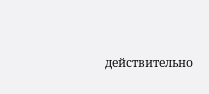действительно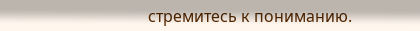стремитесь к пониманию.